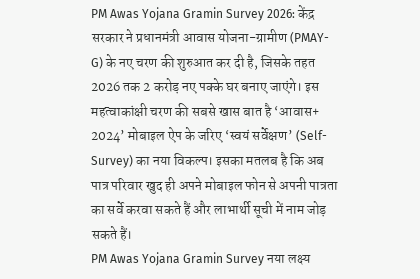PM Awas Yojana Gramin Survey 2026: केंद्र सरकार ने प्रधानमंत्री आवास योजना-ग्रामीण (PMAY-G) के नए चरण की शुरुआत कर दी है, जिसके तहत 2026 तक 2 करोड़ नए पक्के घर बनाए जाएंगे। इस महत्वाकांक्षी चरण की सबसे खास बात है ‘आवास+ 2024’ मोबाइल ऐप के जरिए ‘स्वयं सर्वेक्षण’ (Self-Survey) का नया विकल्प। इसका मतलब है कि अब पात्र परिवार खुद ही अपने मोबाइल फोन से अपनी पात्रता का सर्वे करवा सकते हैं और लाभार्थी सूची में नाम जोड़ सकते हैं।
PM Awas Yojana Gramin Survey नया लक्ष्य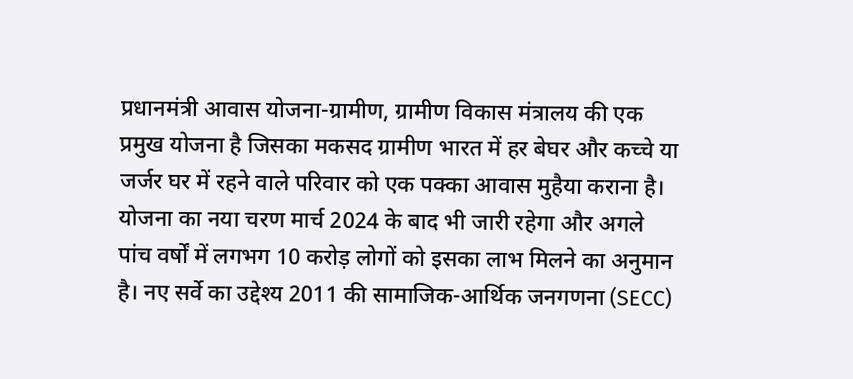प्रधानमंत्री आवास योजना-ग्रामीण, ग्रामीण विकास मंत्रालय की एक प्रमुख योजना है जिसका मकसद ग्रामीण भारत में हर बेघर और कच्चे या जर्जर घर में रहने वाले परिवार को एक पक्का आवास मुहैया कराना है। योजना का नया चरण मार्च 2024 के बाद भी जारी रहेगा और अगले पांच वर्षों में लगभग 10 करोड़ लोगों को इसका लाभ मिलने का अनुमान है। नए सर्वे का उद्देश्य 2011 की सामाजिक-आर्थिक जनगणना (SECC)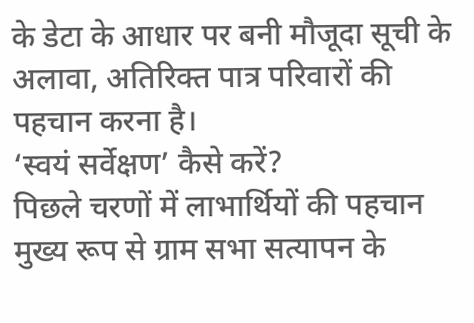के डेटा के आधार पर बनी मौजूदा सूची के अलावा, अतिरिक्त पात्र परिवारों की पहचान करना है।
‘स्वयं सर्वेक्षण’ कैसे करें?
पिछले चरणों में लाभार्थियों की पहचान मुख्य रूप से ग्राम सभा सत्यापन के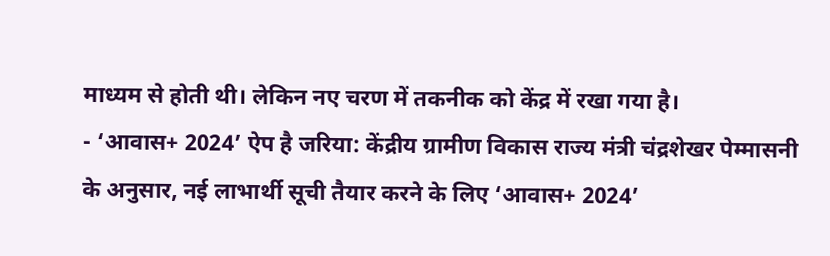माध्यम से होती थी। लेकिन नए चरण में तकनीक को केंद्र में रखा गया है।
- ‘आवास+ 2024’ ऐप है जरिया: केंद्रीय ग्रामीण विकास राज्य मंत्री चंद्रशेखर पेम्मासनी के अनुसार, नई लाभार्थी सूची तैयार करने के लिए ‘आवास+ 2024’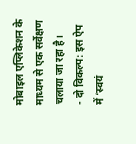मोबाइल एप्लिकेशन के माध्यम से एक सर्वेक्षण चलाया जा रहा है।
- दो विकल्प: इस ऐप में ‘स्वयं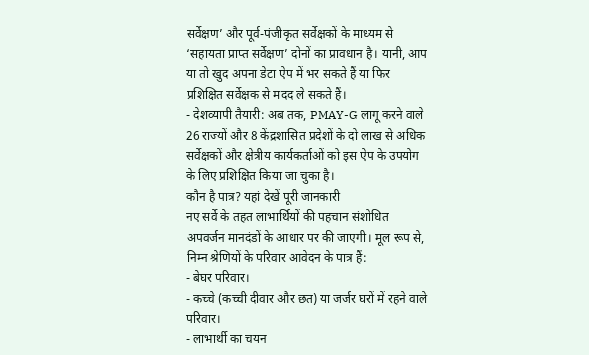सर्वेक्षण’ और पूर्व-पंजीकृत सर्वेक्षकों के माध्यम से ‘सहायता प्राप्त सर्वेक्षण’ दोनों का प्रावधान है। यानी, आप या तो खुद अपना डेटा ऐप में भर सकते हैं या फिर प्रशिक्षित सर्वेक्षक से मदद ले सकते हैं।
- देशव्यापी तैयारी: अब तक, PMAY-G लागू करने वाले 26 राज्यों और 8 केंद्रशासित प्रदेशों के दो लाख से अधिक सर्वेक्षकों और क्षेत्रीय कार्यकर्ताओं को इस ऐप के उपयोग के लिए प्रशिक्षित किया जा चुका है।
कौन है पात्र? यहां देखें पूरी जानकारी
नए सर्वे के तहत लाभार्थियों की पहचान संशोधित अपवर्जन मानदंडों के आधार पर की जाएगी। मूल रूप से, निम्न श्रेणियों के परिवार आवेदन के पात्र हैं:
- बेघर परिवार।
- कच्चे (कच्ची दीवार और छत) या जर्जर घरों में रहने वाले परिवार।
- लाभार्थी का चयन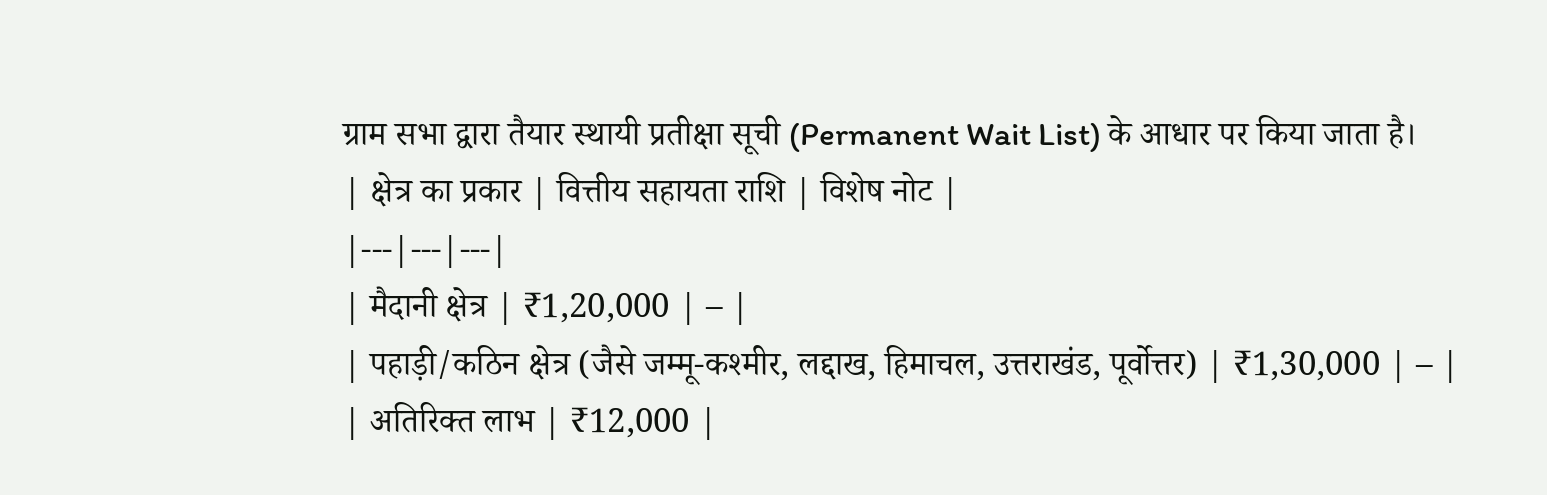ग्राम सभा द्वारा तैयार स्थायी प्रतीक्षा सूची (Permanent Wait List) के आधार पर किया जाता है।
| क्षेत्र का प्रकार | वित्तीय सहायता राशि | विशेष नोट |
|---|---|---|
| मैदानी क्षेत्र | ₹1,20,000 | – |
| पहाड़ी/कठिन क्षेत्र (जैसे जम्मू-कश्मीर, लद्दाख, हिमाचल, उत्तराखंड, पूर्वोत्तर) | ₹1,30,000 | – |
| अतिरिक्त लाभ | ₹12,000 |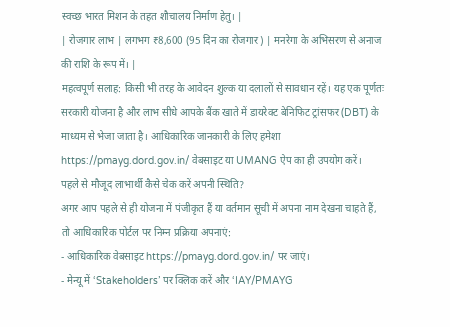स्वच्छ भारत मिशन के तहत शौचालय निर्माण हेतु। |
| रोजगार लाभ | लगभग ₹8,600 (95 दिन का रोजगार) | मनरेगा के अभिसरण से अनाज की राशि के रूप में। |
महत्वपूर्ण सलाह: किसी भी तरह के आवेदन शुल्क या दलालों से सावधान रहें। यह एक पूर्णतः सरकारी योजना है और लाभ सीधे आपके बैंक खाते में डायरेक्ट बेनिफिट ट्रांसफर (DBT) के माध्यम से भेजा जाता है। आधिकारिक जानकारी के लिए हमेशा https://pmayg.dord.gov.in/ वेबसाइट या UMANG ऐप का ही उपयोग करें।
पहले से मौजूद लाभार्थी कैसे चेक करें अपनी स्थिति?
अगर आप पहले से ही योजना में पंजीकृत हैं या वर्तमान सूची में अपना नाम देखना चाहते हैं, तो आधिकारिक पोर्टल पर निम्न प्रक्रिया अपनाएं:
- आधिकारिक वेबसाइट https://pmayg.dord.gov.in/ पर जाएं।
- मेन्यू में ‘Stakeholders’ पर क्लिक करें और ‘IAY/PMAYG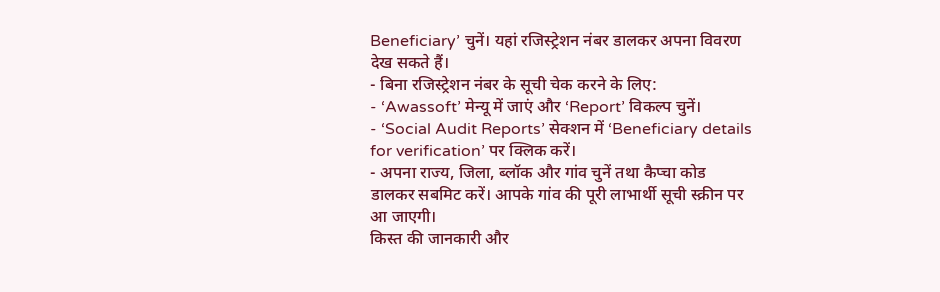Beneficiary’ चुनें। यहां रजिस्ट्रेशन नंबर डालकर अपना विवरण देख सकते हैं।
- बिना रजिस्ट्रेशन नंबर के सूची चेक करने के लिए:
- ‘Awassoft’ मेन्यू में जाएं और ‘Report’ विकल्प चुनें।
- ‘Social Audit Reports’ सेक्शन में ‘Beneficiary details for verification’ पर क्लिक करें।
- अपना राज्य, जिला, ब्लॉक और गांव चुनें तथा कैप्चा कोड डालकर सबमिट करें। आपके गांव की पूरी लाभार्थी सूची स्क्रीन पर आ जाएगी।
किस्त की जानकारी और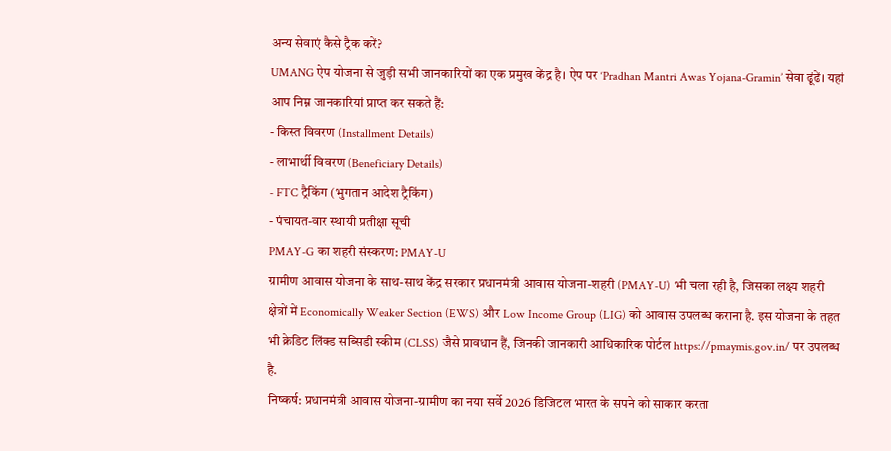अन्य सेवाएं कैसे ट्रैक करें?
UMANG ऐप योजना से जुड़ी सभी जानकारियों का एक प्रमुख केंद्र है। ऐप पर ‘Pradhan Mantri Awas Yojana-Gramin’ सेवा ढूंढें। यहां आप निम्न जानकारियां प्राप्त कर सकते हैं:
- किस्त विवरण (Installment Details)
- लाभार्थी विवरण (Beneficiary Details)
- FTC ट्रैकिंग (भुगतान आदेश ट्रैकिंग)
- पंचायत-वार स्थायी प्रतीक्षा सूची
PMAY-G का शहरी संस्करण: PMAY-U
ग्रामीण आवास योजना के साथ-साथ केंद्र सरकार प्रधानमंत्री आवास योजना-शहरी (PMAY-U) भी चला रही है, जिसका लक्ष्य शहरी क्षेत्रों में Economically Weaker Section (EWS) और Low Income Group (LIG) को आवास उपलब्ध कराना है. इस योजना के तहत भी क्रेडिट लिंक्ड सब्सिडी स्कीम (CLSS) जैसे प्रावधान हैं, जिनकी जानकारी आधिकारिक पोर्टल https://pmaymis.gov.in/ पर उपलब्ध है.
निष्कर्ष: प्रधानमंत्री आवास योजना-ग्रामीण का नया सर्वे 2026 डिजिटल भारत के सपने को साकार करता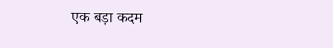एक बड़ा कदम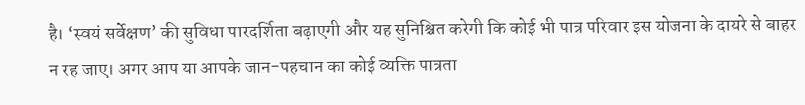है। ‘स्वयं सर्वेक्षण’ की सुविधा पारदर्शिता बढ़ाएगी और यह सुनिश्चित करेगी कि कोई भी पात्र परिवार इस योजना के दायरे से बाहर न रह जाए। अगर आप या आपके जान-पहचान का कोई व्यक्ति पात्रता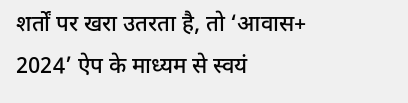शर्तों पर खरा उतरता है, तो ‘आवास+ 2024’ ऐप के माध्यम से स्वयं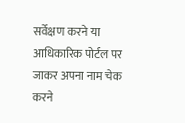सर्वेक्षण करने या आधिकारिक पोर्टल पर जाकर अपना नाम चेक करने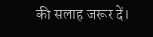की सलाह जरूर दें।